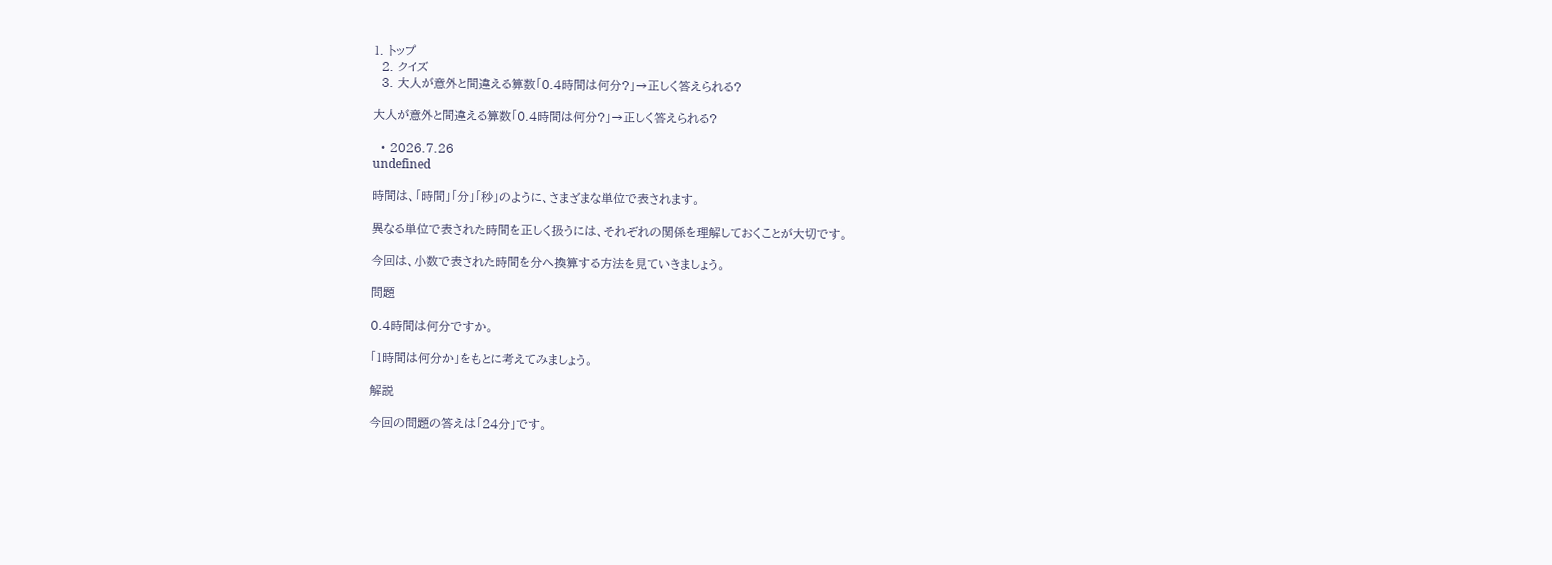1. トップ
  2. クイズ
  3. 大人が意外と間違える算数「0.4時間は何分?」→正しく答えられる?

大人が意外と間違える算数「0.4時間は何分?」→正しく答えられる?

  • 2026.7.26
undefined

時間は、「時間」「分」「秒」のように、さまざまな単位で表されます。

異なる単位で表された時間を正しく扱うには、それぞれの関係を理解しておくことが大切です。

今回は、小数で表された時間を分へ換算する方法を見ていきましょう。

問題

0.4時間は何分ですか。

「1時間は何分か」をもとに考えてみましょう。

解説

今回の問題の答えは「24分」です。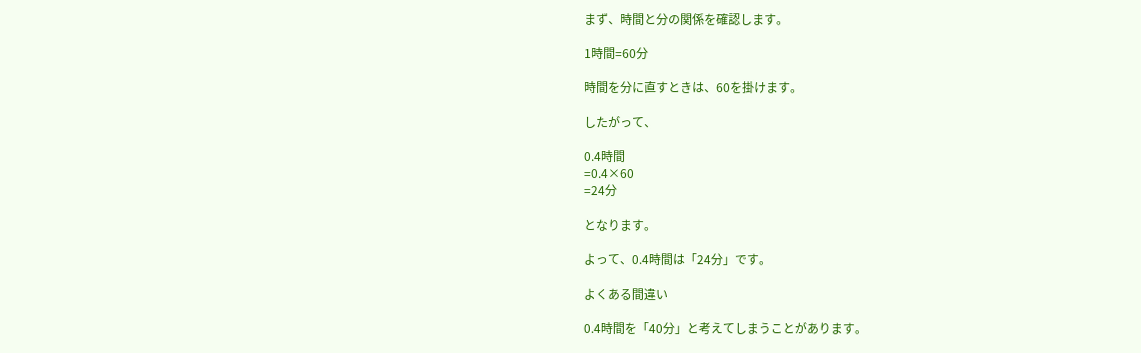まず、時間と分の関係を確認します。

1時間=60分

時間を分に直すときは、60を掛けます。

したがって、

0.4時間
=0.4×60
=24分

となります。

よって、0.4時間は「24分」です。

よくある間違い

0.4時間を「40分」と考えてしまうことがあります。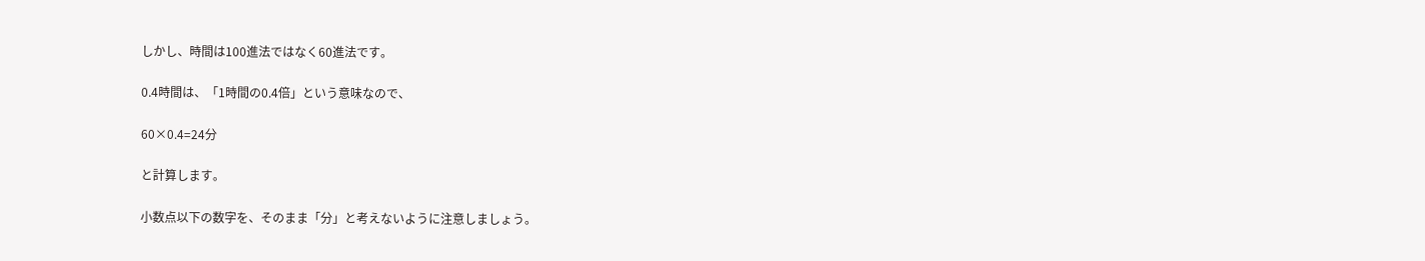しかし、時間は100進法ではなく60進法です。

0.4時間は、「1時間の0.4倍」という意味なので、

60×0.4=24分

と計算します。

小数点以下の数字を、そのまま「分」と考えないように注意しましょう。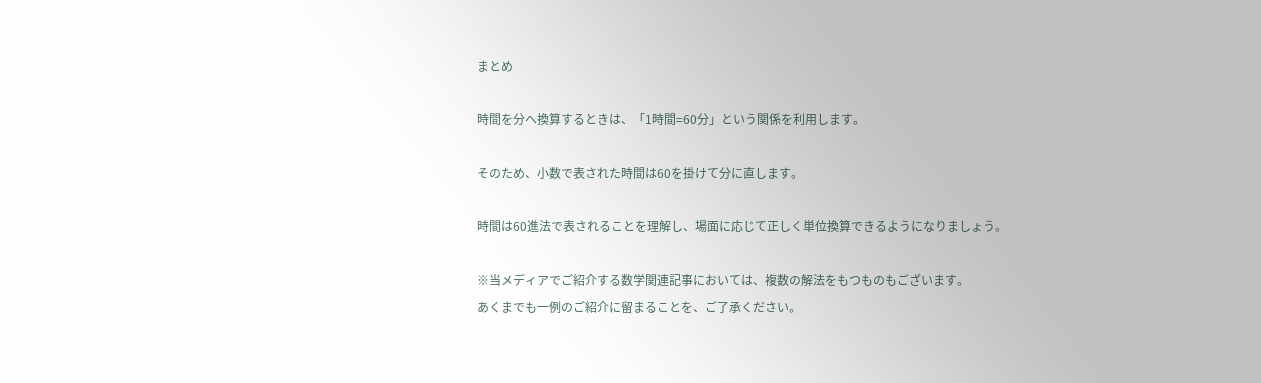まとめ

時間を分へ換算するときは、「1時間=60分」という関係を利用します。

そのため、小数で表された時間は60を掛けて分に直します。

時間は60進法で表されることを理解し、場面に応じて正しく単位換算できるようになりましょう。

※当メディアでご紹介する数学関連記事においては、複数の解法をもつものもございます。
あくまでも一例のご紹介に留まることを、ご了承ください。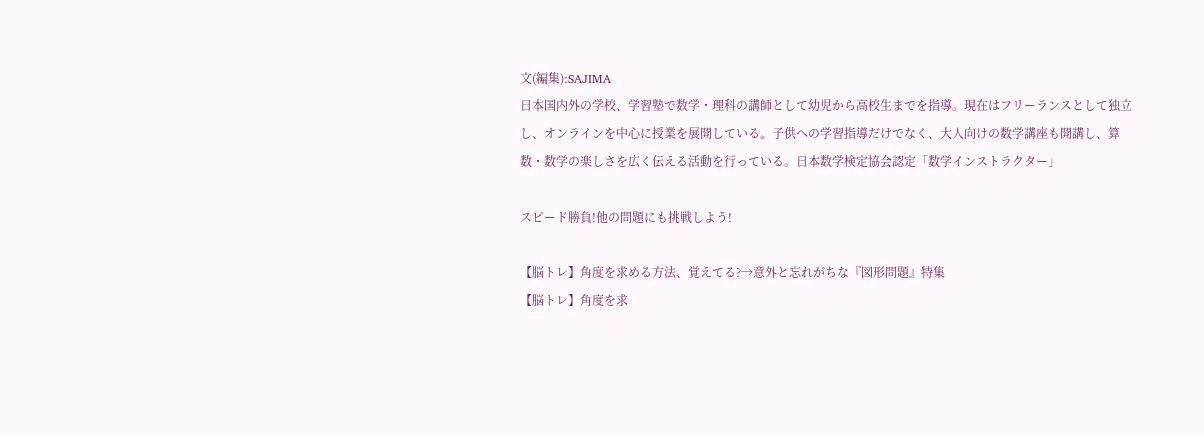文(編集):SAJIMA
日本国内外の学校、学習塾で数学・理科の講師として幼児から高校生までを指導。現在はフリーランスとして独立し、オンラインを中心に授業を展開している。子供への学習指導だけでなく、大人向けの数学講座も開講し、算数・数学の楽しさを広く伝える活動を行っている。日本数学検定協会認定「数学インストラクター」

スピード勝負!他の問題にも挑戦しよう!

【脳トレ】角度を求める方法、覚えてる?→意外と忘れがちな『図形問題』特集
【脳トレ】角度を求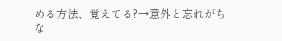める方法、覚えてる?→意外と忘れがちな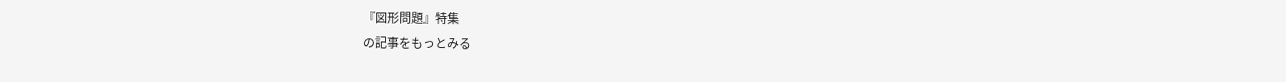『図形問題』特集
の記事をもっとみる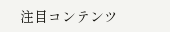注目コンテンツ